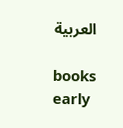العربية

books early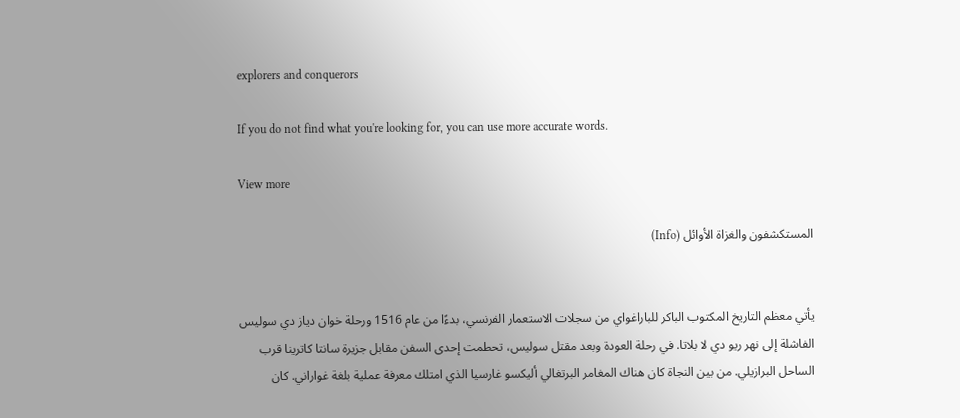explorers and conquerors

If you do not find what you're looking for, you can use more accurate words.

View more

المستكشفون والغزاة الأوائل (Info)


يأتي معظم التاريخ المكتوب الباكر للباراغواي من سجلات الاستعمار الفرنسي، بدءًا من عام 1516 ورحلة خوان دياز دي سوليس الفاشلة إلى نهر ريو دي لا بلاتا. في رحلة العودة وبعد مقتل سوليس، تحطمت إحدى السفن مقابل جزيرة سانتا كاترينا قرب الساحل البرازيلي. من بين النجاة كان هناك المغامر البرتغالي أليكسو غارسيا الذي امتلك معرفة عملية بلغة غواراني. كان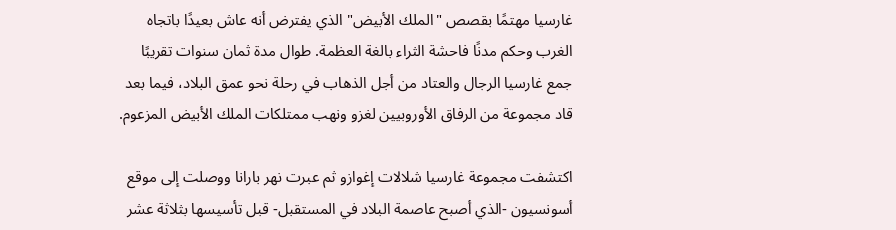غارسيا مهتمًا بقصص "الملك الأبيض" الذي يفترض أنه عاش بعيدًا باتجاه الغرب وحكم مدنًا فاحشة الثراء بالغة العظمة. طوال مدة ثمان سنوات تقريبًا جمع غارسيا الرجال والعتاد من أجل الذهاب في رحلة نحو عمق البلاد، فيما بعد قاد مجموعة من الرفاق الأوروبيين لغزو ونهب ممتلكات الملك الأبيض المزعوم.

اكتشفت مجموعة غارسيا شلالات إغوازو ثم عبرت نهر بارانا ووصلت إلى موقع أسونسيون -الذي أصبح عاصمة البلاد في المستقبل- قبل تأسيسها بثلاثة عشر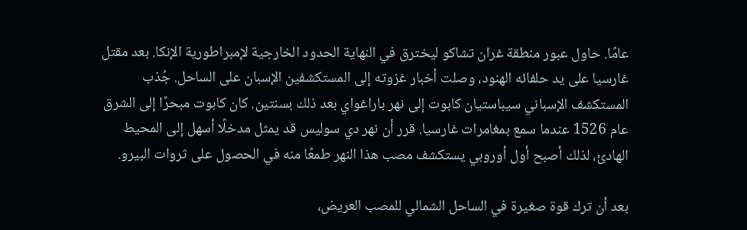عامًا. حاول عبور منطقة غران تشاكو ليخترق في النهاية الحدود الخارجية لإمبراطورية الإنكا. بعد مقتل غارسيا على يد حلفائه الهنود، وصلت أخبار غزوته إلى المستكشفين الإسبان على الساحل. جُذب المستكشف الإسباني سيباستيان كابوت إلى نهر باراغواي بعد ذلك بسنتين. كان كابوت مبحرًا إلى الشرق عام 1526 عندما سمع بمغامرات غارسيا. قرر أن نهر دي سوليس قد يمثل مدخلًا أسهل إلى المحيط الهادئ، لذلك أصبح أول أوروبي يستكشف مصب هذا النهر طمعًا منه في الحصول على ثروات البيرو.

بعد أن ترك قوة صغيرة في الساحل الشمالي للمصب العريض،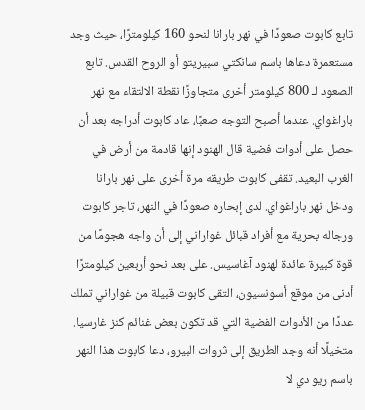تابع كابوت صعودًا في نهر بارانا لنحو 160 كيلومترًا، حيث وجد مستعمرة دعاها باسم سانكتي سبيريتو أو الروح القدس. تابع الصعود لـ 800 كيلومتر أخرى متجاوزًا نقطة الالتقاء مع نهر باراغواي. عندما أصبح التوجه صعبًا، عاد كابوت أدراجه بعد أن حصل على أدوات فضية قال الهنود إنها قادمة من أرض في الغرب البعيد. تقفى كابوت طريقه مرة أخرى على نهر بارانا ودخل نهر باراغواي. لدى إبحاره صعودًا في النهر، تاجر كابوت ورجاله بحرية مع أفراد قبائل غواراني إلى أن واجه هجومًا من قوة كبيرة عائدة لهنود آغاسيس. على بعد نحو أربعين كيلومترًا أدنى من موقع أسونسيون، التقى كابوت قبيلة من غواراني تملك عددًا من الأدوات الفضية التي قد تكون بعض غنائم كنز غارسيا. متخيلًا أنه وجد الطريق إلى ثروات البيرو، دعا كابوت هذا النهر باسم ريو دي لا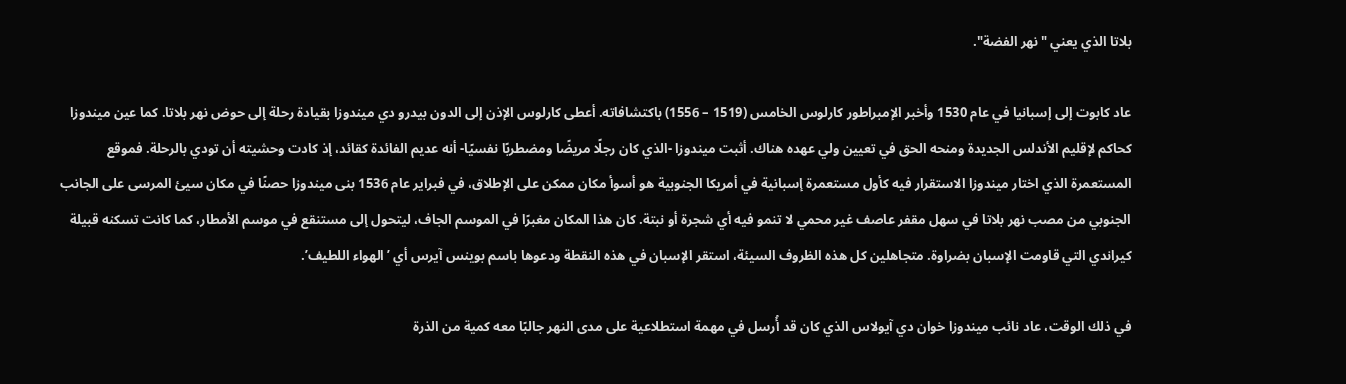بلاتا الذي يعني "نهر الفضة".

عاد كابوت إلى إسبانيا في عام 1530 وأخبر الإمبراطور كارلوس الخامس (1519 – 1556) باكتشافاته. أعطى كارلوس الإذن إلى الدون بيدرو دي ميندوزا بقيادة رحلة إلى حوض نهر بلاتا. كما عين ميندوزا كحاكم لإقليم الأندلس الجديدة ومنحه الحق في تعيين ولي عهده هناك. أثبت ميندوزا -الذي كان رجلًا مريضًا ومضطربًا نفسيًا- أنه عديم الفائدة كقائد، إذ كادت وحشيته أن تودي بالرحلة. فموقع المستعمرة الذي اختار ميندوزا الاستقرار فيه كأول مستعمرة إسبانية في أمريكا الجنوبية هو أسوأ مكان ممكن على الإطلاق، في فبراير عام 1536 بنى ميندوزا حصنًا في مكان سيئ المرسى على الجانب الجنوبي من مصب نهر بلاتا في سهل مقفر عاصف غير محمي لا تنمو فيه أي شجرة أو نبتة. كان هذا المكان مغبرًا في الموسم الجاف، ليتحول إلى مستنقع في موسم الأمطار، كما كانت تسكنه قبيلة كيراندي التي قاومت الإسبان بضراوة. متجاهلين كل هذه الظروف السيئة، استقر الإسبان في هذه النقطة ودعوها باسم بوينس آيرس أي ’الهواء اللطيف’.

في ذلك الوقت، عاد نائب ميندوزا خوان دي آيولاس الذي كان قد أُرسل في مهمة استطلاعية على مدى النهر جالبًا معه كمية من الذرة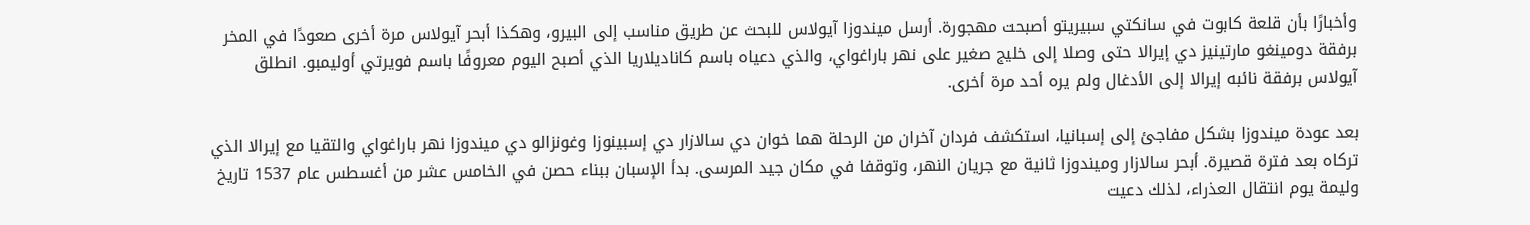وأخبارًا بأن قلعة كابوت في سانكتي سبيريتو أصبحت مهجورة. أرسل ميندوزا آيولاس للبحث عن طريق مناسب إلى البيرو، وهكذا أبحر آيولاس مرة أخرى صعودًا في المخر برفقة دومينغو مارتينيز دي إيرالا حتى وصلا إلى خليج صغير على نهر باراغواي، والذي دعياه باسم كاناديلاريا الذي أصبح اليوم معروفًا باسم فويرتي أوليمبو. انطلق آيولاس برفقة نائبه إيرالا إلى الأدغال ولم يره أحد مرة أخرى.

بعد عودة ميندوزا بشكل مفاجئ إلى إسبانيا، استكشف فردان آخران من الرحلة هما خوان دي سالازار دي إسبينوزا وغونزالو دي ميندوزا نهر باراغواي والتقيا مع إيرالا الذي تركاه بعد فترة قصيرة. أبحر سالازار وميندوزا ثانية مع جريان النهر، وتوقفا في مكان جيد المرسى. بدأ الإسبان ببناء حصن في الخامس عشر من أغسطس عام 1537 تاريخ وليمة يوم انتقال العذراء، لذلك دعيت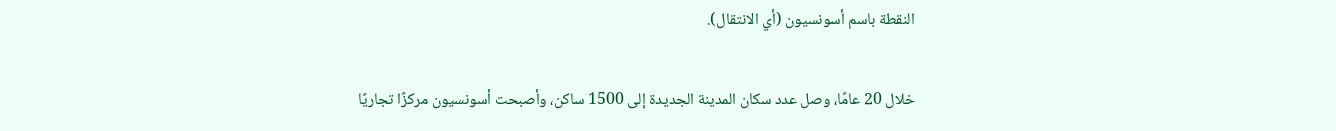النقطة باسم أسونسيون (أي الانتقال).

خلال 20 عامًا، وصل عدد سكان المدينة الجديدة إلى 1500 ساكن، وأصبحت أسونسيون مركزًا تجاريًا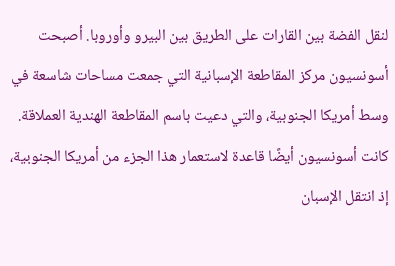لنقل الفضة بين القارات على الطريق بين البيرو وأوروبا. أصبحت أسونسيون مركز المقاطعة الإسبانية التي جمعت مساحات شاسعة في وسط أمريكا الجنوبية، والتي دعيت باسم المقاطعة الهندية العملاقة. كانت أسونسيون أيضًا قاعدة لاستعمار هذا الجزء من أمريكا الجنوبية، إذ انتقل الإسبان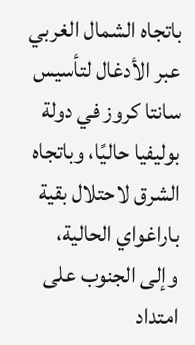باتجاه الشمال الغربي عبر الأدغال لتأسيس سانتا كروز في دولة بوليفيا حاليًا، وباتجاه الشرق لاحتلال بقية باراغواي الحالية، وإلى الجنوب على امتداد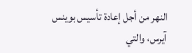النهر من أجل إعادة تأسيس بوينس آيرس، والتي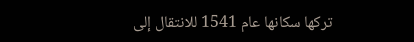تركها سكانها عام 1541 للانتقال إلى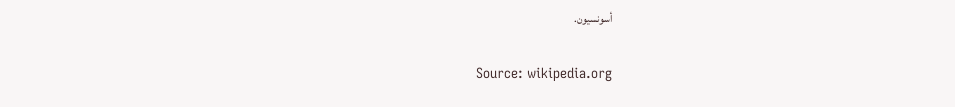أسونسيون.

Source: wikipedia.org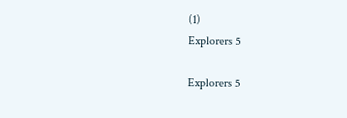(1)
Explorers 5

Explorers 5